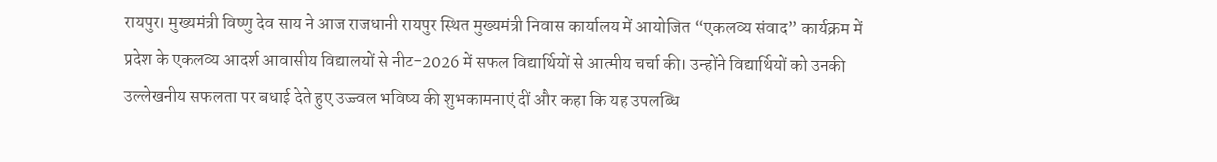रायपुर। मुख्यमंत्री विष्णु देव साय ने आज राजधानी रायपुर स्थित मुख्यमंत्री निवास कार्यालय में आयोजित “एकलव्य संवाद” कार्यक्रम में प्रदेश के एकलव्य आदर्श आवासीय विद्यालयों से नीट-2026 में सफल विद्यार्थियों से आत्मीय चर्चा की। उन्होंने विद्यार्थियों को उनकी उल्लेखनीय सफलता पर बधाई देते हुए उज्ज्वल भविष्य की शुभकामनाएं दीं और कहा कि यह उपलब्धि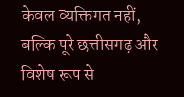केवल व्यक्तिगत नहीं, बल्कि पूरे छत्तीसगढ़ और विशेष रूप से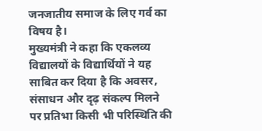जनजातीय समाज के लिए गर्व का विषय है।
मुख्यमंत्री ने कहा कि एकलव्य विद्यालयों के विद्यार्थियों ने यह साबित कर दिया है कि अवसर, संसाधन और दृढ़ संकल्प मिलने पर प्रतिभा किसी भी परिस्थिति की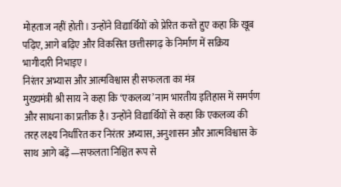मोहताज नहीं होती। उन्होंने विद्यार्थियों को प्रेरित करते हुए कहा कि खूब पढ़िए, आगे बढ़िए और विकसित छत्तीसगढ़ के निर्माण में सक्रिय भागीदारी निभाइए।
निरंतर अभ्यास और आत्मविश्वास ही सफलता का मंत्र
मुख्यमंत्री श्री साय ने कहा कि ‘एकलव्य’ नाम भारतीय इतिहास में समर्पण और साधना का प्रतीक है। उन्होंने विद्यार्थियों से कहा कि एकलव्य की तरह लक्ष्य निर्धारित कर निरंतर अभ्यास, अनुशासन और आत्मविश्वास के साथ आगे बढ़ें—सफलता निश्चित रूप से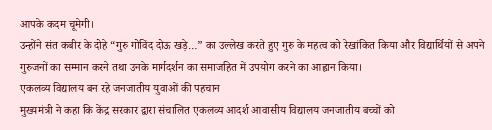आपके कदम चूमेगी।
उन्होंने संत कबीर के दोहे “गुरु गोविंद दोऊ खड़े…” का उल्लेख करते हुए गुरु के महत्व को रेखांकित किया और विद्यार्थियों से अपने गुरुजनों का सम्मान करने तथा उनके मार्गदर्शन का समाजहित में उपयोग करने का आह्वान किया।
एकलव्य विद्यालय बन रहे जनजातीय युवाओं की पहचान
मुख्यमंत्री ने कहा कि केंद्र सरकार द्वारा संचालित एकलव्य आदर्श आवासीय विद्यालय जनजातीय बच्चों को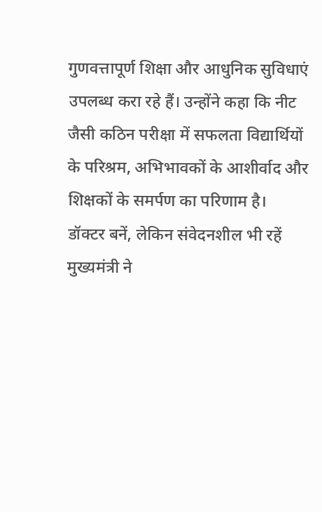गुणवत्तापूर्ण शिक्षा और आधुनिक सुविधाएं उपलब्ध करा रहे हैं। उन्होंने कहा कि नीट जैसी कठिन परीक्षा में सफलता विद्यार्थियों के परिश्रम, अभिभावकों के आशीर्वाद और शिक्षकों के समर्पण का परिणाम है।
डॉक्टर बनें, लेकिन संवेदनशील भी रहें
मुख्यमंत्री ने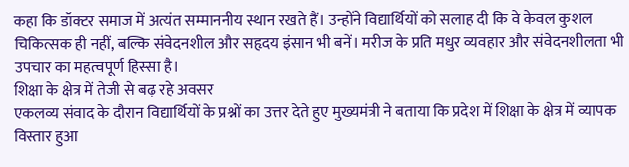कहा कि डॉक्टर समाज में अत्यंत सम्माननीय स्थान रखते हैं। उन्होंने विद्यार्थियों को सलाह दी कि वे केवल कुशल चिकित्सक ही नहीं, बल्कि संवेदनशील और सहृदय इंसान भी बनें। मरीज के प्रति मधुर व्यवहार और संवेदनशीलता भी उपचार का महत्वपूर्ण हिस्सा है।
शिक्षा के क्षेत्र में तेजी से बढ़ रहे अवसर
एकलव्य संवाद के दौरान विद्यार्थियों के प्रश्नों का उत्तर देते हुए मुख्यमंत्री ने बताया कि प्रदेश में शिक्षा के क्षेत्र में व्यापक विस्तार हुआ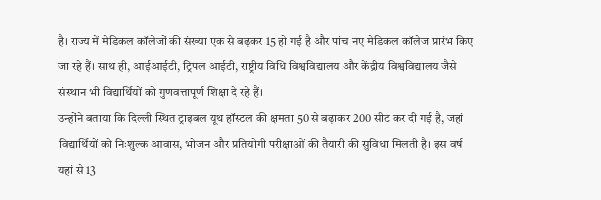है। राज्य में मेडिकल कॉलेजों की संख्या एक से बढ़कर 15 हो गई है और पांच नए मेडिकल कॉलेज प्रारंभ किए जा रहे हैं। साथ ही, आईआईटी, ट्रिपल आईटी, राष्ट्रीय विधि विश्वविद्यालय और केंद्रीय विश्वविद्यालय जैसे संस्थान भी विद्यार्थियों को गुणवत्तापूर्ण शिक्षा दे रहे हैं।
उन्होंने बताया कि दिल्ली स्थित ट्राइबल यूथ हॉस्टल की क्षमता 50 से बढ़ाकर 200 सीट कर दी गई है, जहां विद्यार्थियों को निःशुल्क आवास, भोजन और प्रतियोगी परीक्षाओं की तैयारी की सुविधा मिलती है। इस वर्ष यहां से 13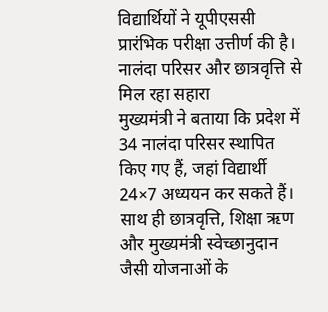विद्यार्थियों ने यूपीएससी प्रारंभिक परीक्षा उत्तीर्ण की है।
नालंदा परिसर और छात्रवृत्ति से मिल रहा सहारा
मुख्यमंत्री ने बताया कि प्रदेश में 34 नालंदा परिसर स्थापित किए गए हैं, जहां विद्यार्थी 24×7 अध्ययन कर सकते हैं। साथ ही छात्रवृत्ति, शिक्षा ऋण और मुख्यमंत्री स्वेच्छानुदान जैसी योजनाओं के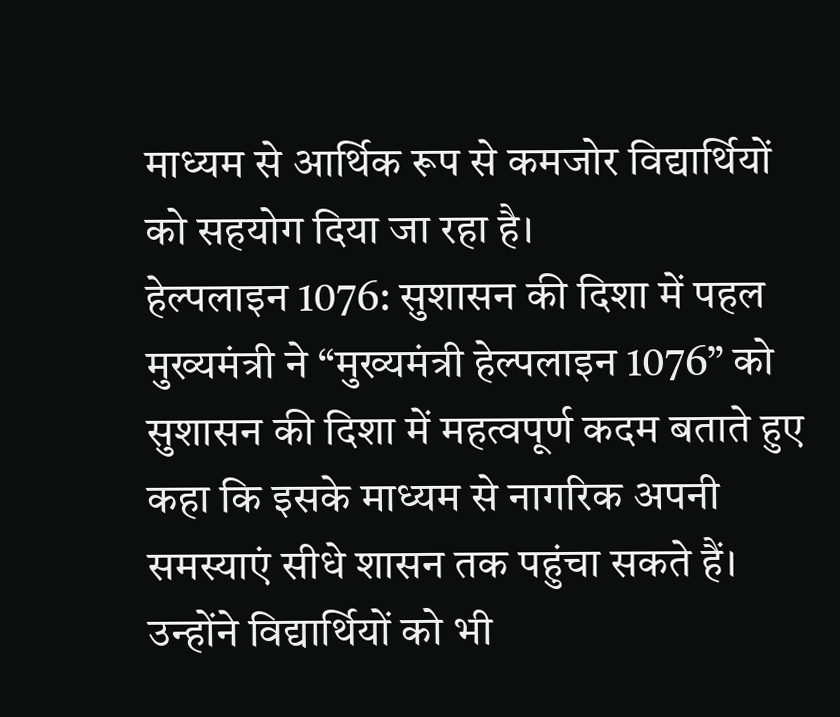माध्यम से आर्थिक रूप से कमजोर विद्यार्थियों को सहयोग दिया जा रहा है।
हेल्पलाइन 1076: सुशासन की दिशा में पहल
मुख्यमंत्री ने “मुख्यमंत्री हेल्पलाइन 1076” को सुशासन की दिशा में महत्वपूर्ण कदम बताते हुए कहा कि इसके माध्यम से नागरिक अपनी समस्याएं सीधे शासन तक पहुंचा सकते हैं। उन्होंने विद्यार्थियों को भी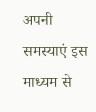अपनी समस्याएं इस माध्यम से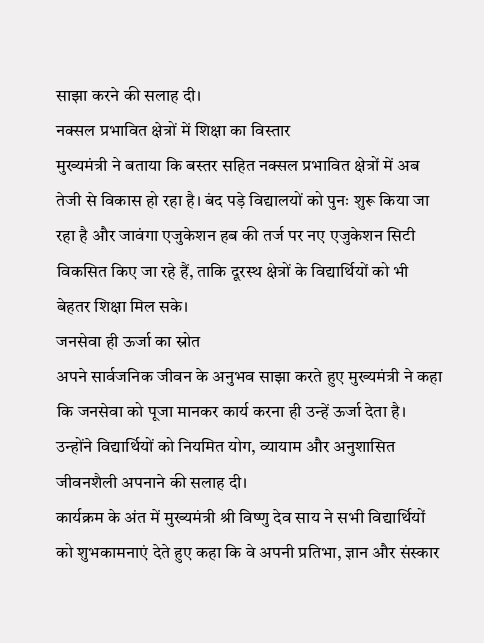साझा करने की सलाह दी।
नक्सल प्रभावित क्षेत्रों में शिक्षा का विस्तार
मुख्यमंत्री ने बताया कि बस्तर सहित नक्सल प्रभावित क्षेत्रों में अब तेजी से विकास हो रहा है। बंद पड़े विद्यालयों को पुनः शुरू किया जा रहा है और जावंगा एजुकेशन हब की तर्ज पर नए एजुकेशन सिटी विकसित किए जा रहे हैं, ताकि दूरस्थ क्षेत्रों के विद्यार्थियों को भी बेहतर शिक्षा मिल सके।
जनसेवा ही ऊर्जा का स्रोत
अपने सार्वजनिक जीवन के अनुभव साझा करते हुए मुख्यमंत्री ने कहा कि जनसेवा को पूजा मानकर कार्य करना ही उन्हें ऊर्जा देता है। उन्होंने विद्यार्थियों को नियमित योग, व्यायाम और अनुशासित जीवनशैली अपनाने की सलाह दी।
कार्यक्रम के अंत में मुख्यमंत्री श्री विष्णु देव साय ने सभी विद्यार्थियों को शुभकामनाएं देते हुए कहा कि वे अपनी प्रतिभा, ज्ञान और संस्कार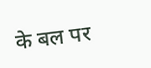के बल पर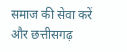समाज की सेवा करें और छत्तीसगढ़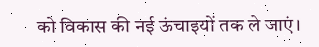को विकास की नई ऊंचाइयों तक ले जाएं।